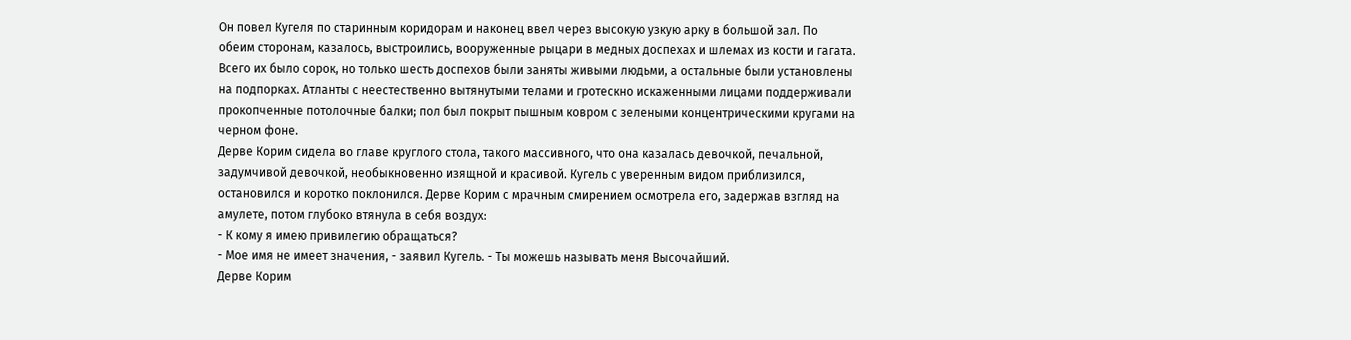Он повел Кугеля по старинным коридорам и наконец ввел через высокую узкую арку в большой зал. По обеим сторонам, казалось, выстроились, вооруженные рыцари в медных доспехах и шлемах из кости и гагата. Всего их было сорок, но только шесть доспехов были заняты живыми людьми, а остальные были установлены на подпорках. Атланты с неестественно вытянутыми телами и гротескно искаженными лицами поддерживали прокопченные потолочные балки; пол был покрыт пышным ковром с зелеными концентрическими кругами на черном фоне.
Дерве Корим сидела во главе круглого стола, такого массивного, что она казалась девочкой, печальной, задумчивой девочкой, необыкновенно изящной и красивой. Кугель с уверенным видом приблизился, остановился и коротко поклонился. Дерве Корим с мрачным смирением осмотрела его, задержав взгляд на амулете, потом глубоко втянула в себя воздух:
- К кому я имею привилегию обращаться?
- Мое имя не имеет значения, - заявил Кугель. - Ты можешь называть меня Высочайший.
Дерве Корим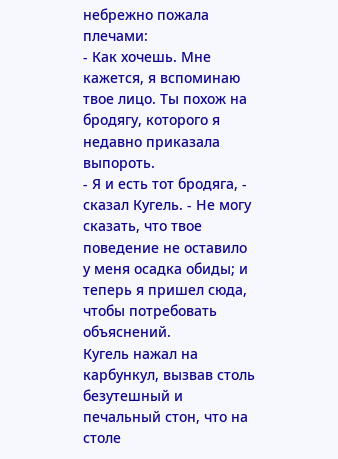небрежно пожала плечами:
- Как хочешь. Мне кажется, я вспоминаю твое лицо. Ты похож на бродягу, которого я недавно приказала выпороть.
- Я и есть тот бродяга, - сказал Кугель. - Не могу сказать, что твое поведение не оставило у меня осадка обиды; и теперь я пришел сюда, чтобы потребовать объяснений.
Кугель нажал на карбункул, вызвав столь безутешный и печальный стон, что на столе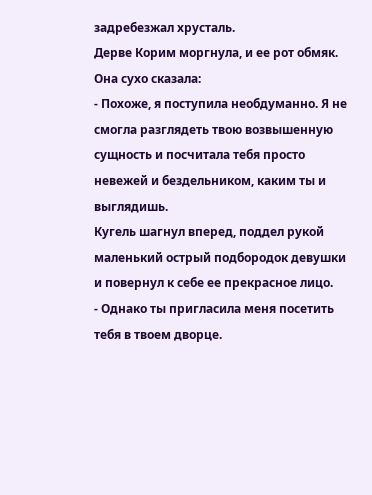задребезжал хрусталь.
Дерве Корим моргнула, и ее рот обмяк. Она сухо сказала:
- Похоже, я поступила необдуманно. Я не смогла разглядеть твою возвышенную сущность и посчитала тебя просто невежей и бездельником, каким ты и выглядишь.
Кугель шагнул вперед, поддел рукой маленький острый подбородок девушки и повернул к себе ее прекрасное лицо.
- Однако ты пригласила меня посетить тебя в твоем дворце.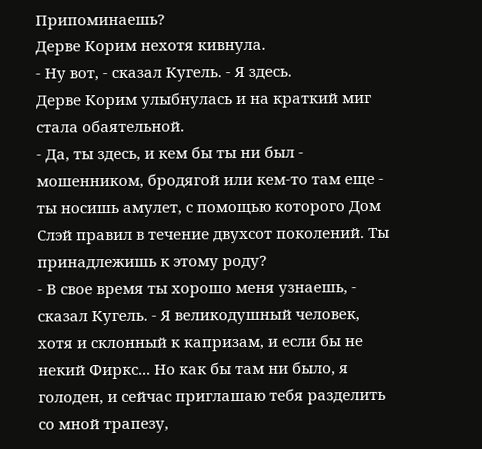Припоминаешь?
Дерве Корим нехотя кивнула.
- Ну вот, - сказал Кугель. - Я здесь.
Дерве Корим улыбнулась и на краткий миг стала обаятельной.
- Да, ты здесь, и кем бы ты ни был - мошенником, бродягой или кем-то там еще - ты носишь амулет, с помощью которого Дом Слэй правил в течение двухсот поколений. Ты принадлежишь к этому роду?
- В свое время ты хорошо меня узнаешь, - сказал Кугель. - Я великодушный человек, хотя и склонный к капризам, и если бы не некий Фиркс... Но как бы там ни было, я голоден, и сейчас приглашаю тебя разделить со мной трапезу,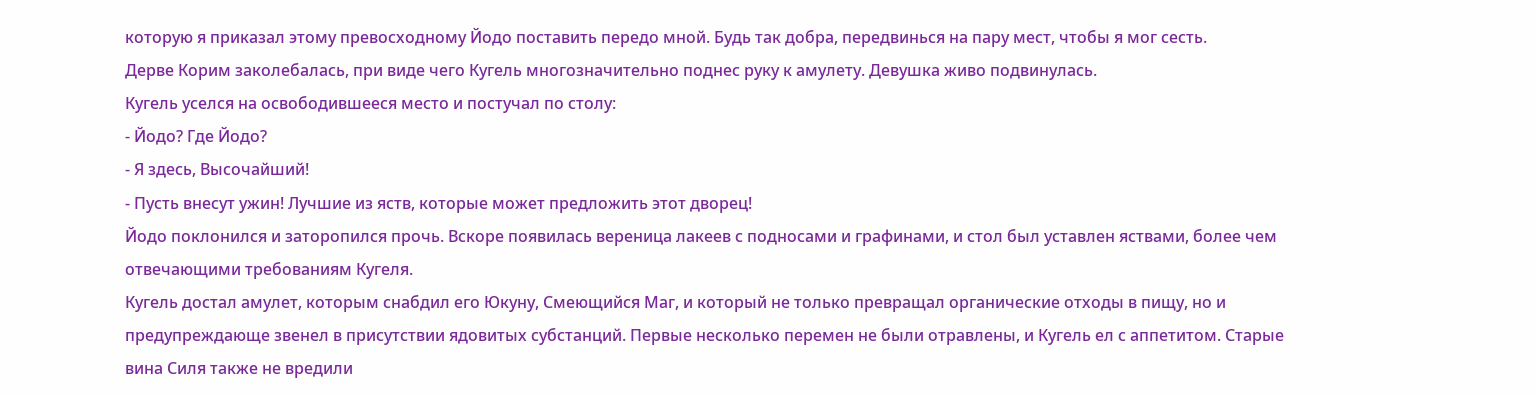которую я приказал этому превосходному Йодо поставить передо мной. Будь так добра, передвинься на пару мест, чтобы я мог сесть.
Дерве Корим заколебалась, при виде чего Кугель многозначительно поднес руку к амулету. Девушка живо подвинулась.
Кугель уселся на освободившееся место и постучал по столу:
- Йодо? Где Йодо?
- Я здесь, Высочайший!
- Пусть внесут ужин! Лучшие из яств, которые может предложить этот дворец!
Йодо поклонился и заторопился прочь. Вскоре появилась вереница лакеев с подносами и графинами, и стол был уставлен яствами, более чем отвечающими требованиям Кугеля.
Кугель достал амулет, которым снабдил его Юкуну, Смеющийся Маг, и который не только превращал органические отходы в пищу, но и предупреждающе звенел в присутствии ядовитых субстанций. Первые несколько перемен не были отравлены, и Кугель ел с аппетитом. Старые вина Силя также не вредили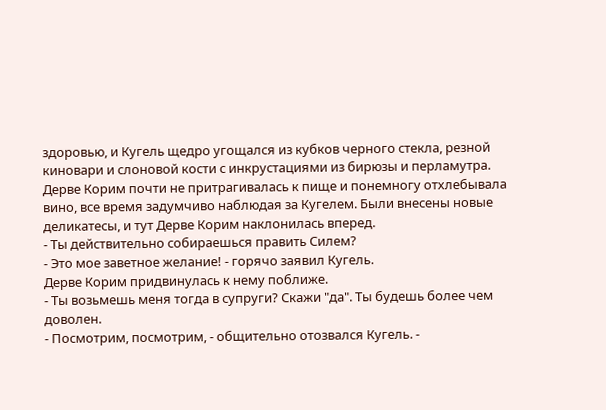здоровью, и Кугель щедро угощался из кубков черного стекла, резной киновари и слоновой кости с инкрустациями из бирюзы и перламутра.
Дерве Корим почти не притрагивалась к пище и понемногу отхлебывала вино, все время задумчиво наблюдая за Кугелем. Были внесены новые деликатесы, и тут Дерве Корим наклонилась вперед.
- Ты действительно собираешься править Силем?
- Это мое заветное желание! - горячо заявил Кугель.
Дерве Корим придвинулась к нему поближе.
- Ты возьмешь меня тогда в супруги? Скажи "да". Ты будешь более чем доволен.
- Посмотрим, посмотрим, - общительно отозвался Кугель. -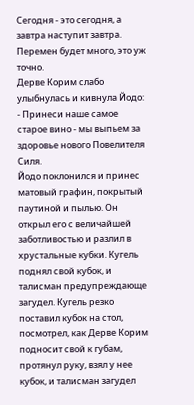Сегодня - это сегодня, а завтра наступит завтра. Перемен будет много, это уж точно.
Дерве Корим слабо улыбнулась и кивнула Йодо:
- Принеси наше самое старое вино - мы выпьем за здоровье нового Повелителя Силя.
Йодо поклонился и принес матовый графин, покрытый паутиной и пылью. Он открыл его с величайшей заботливостью и разлил в хрустальные кубки. Кугель поднял свой кубок, и талисман предупреждающе загудел. Кугель резко поставил кубок на стол, посмотрел, как Дерве Корим подносит свой к губам, протянул руку, взял у нее кубок, и талисман загудел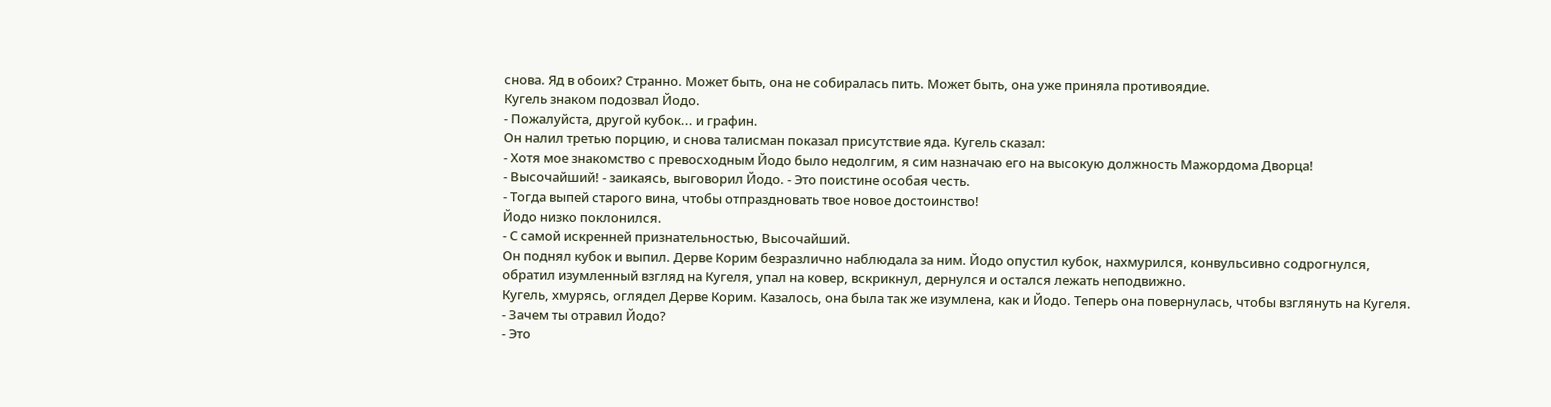снова. Яд в обоих? Странно. Может быть, она не собиралась пить. Может быть, она уже приняла противоядие.
Кугель знаком подозвал Йодо.
- Пожалуйста, другой кубок... и графин.
Он налил третью порцию, и снова талисман показал присутствие яда. Кугель сказал:
- Хотя мое знакомство с превосходным Йодо было недолгим, я сим назначаю его на высокую должность Мажордома Дворца!
- Высочайший! - заикаясь, выговорил Йодо. - Это поистине особая честь.
- Тогда выпей старого вина, чтобы отпраздновать твое новое достоинство!
Йодо низко поклонился.
- С самой искренней признательностью, Высочайший.
Он поднял кубок и выпил. Дерве Корим безразлично наблюдала за ним. Йодо опустил кубок, нахмурился, конвульсивно содрогнулся, обратил изумленный взгляд на Кугеля, упал на ковер, вскрикнул, дернулся и остался лежать неподвижно.
Кугель, хмурясь, оглядел Дерве Корим. Казалось, она была так же изумлена, как и Йодо. Теперь она повернулась, чтобы взглянуть на Кугеля.
- Зачем ты отравил Йодо?
- Это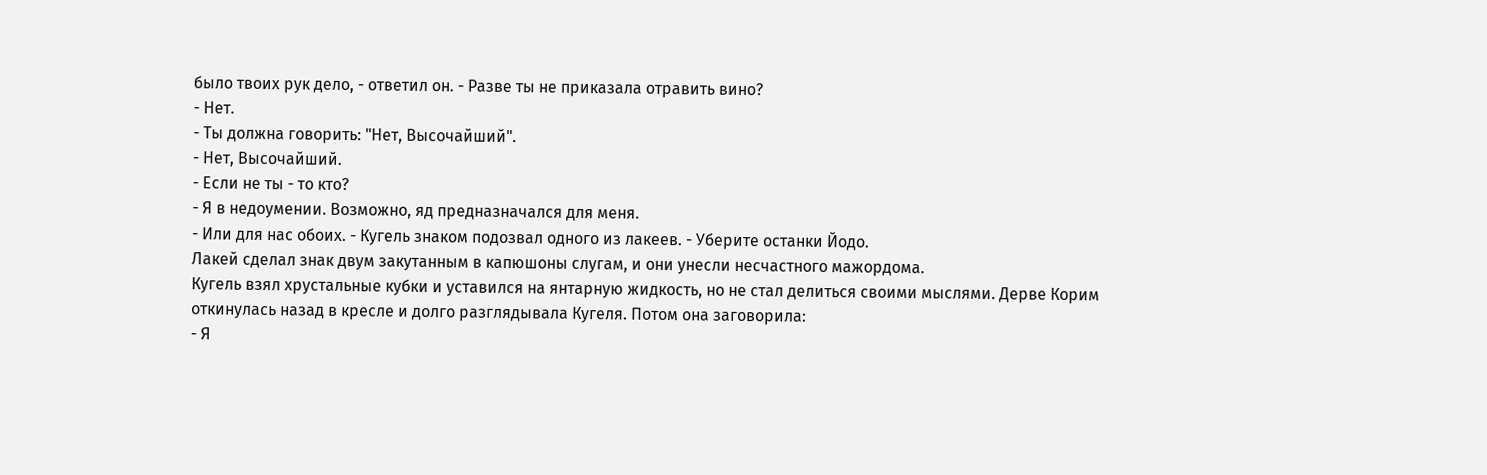было твоих рук дело, - ответил он. - Разве ты не приказала отравить вино?
- Нет.
- Ты должна говорить: "Нет, Высочайший".
- Нет, Высочайший.
- Если не ты - то кто?
- Я в недоумении. Возможно, яд предназначался для меня.
- Или для нас обоих. - Кугель знаком подозвал одного из лакеев. - Уберите останки Йодо.
Лакей сделал знак двум закутанным в капюшоны слугам, и они унесли несчастного мажордома.
Кугель взял хрустальные кубки и уставился на янтарную жидкость, но не стал делиться своими мыслями. Дерве Корим откинулась назад в кресле и долго разглядывала Кугеля. Потом она заговорила:
- Я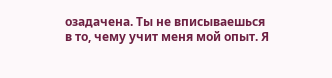озадачена. Ты не вписываешься в то, чему учит меня мой опыт. Я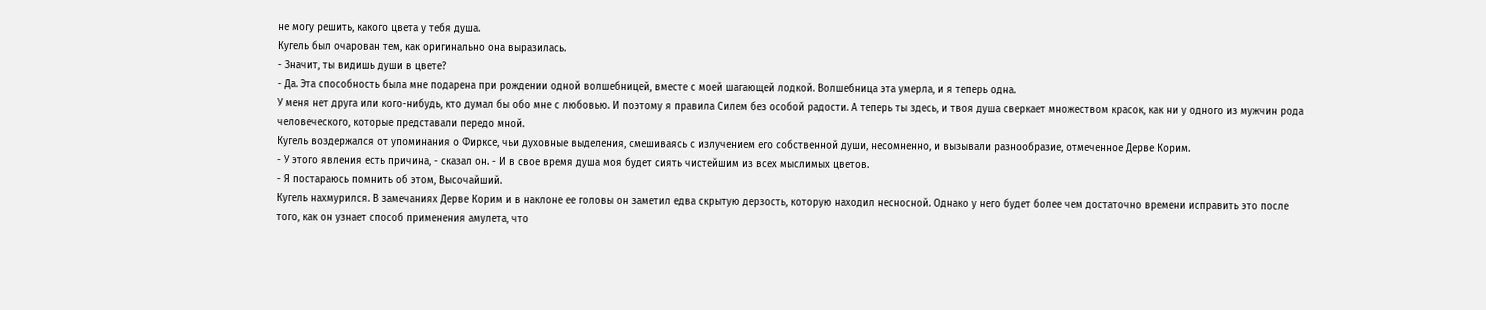не могу решить, какого цвета у тебя душа.
Кугель был очарован тем, как оригинально она выразилась.
- Значит, ты видишь души в цвете?
- Да. Эта способность была мне подарена при рождении одной волшебницей, вместе с моей шагающей лодкой. Волшебница эта умерла, и я теперь одна.
У меня нет друга или кого-нибудь, кто думал бы обо мне с любовью. И поэтому я правила Силем без особой радости. А теперь ты здесь, и твоя душа сверкает множеством красок, как ни у одного из мужчин рода человеческого, которые представали передо мной.
Кугель воздержался от упоминания о Фирксе, чьи духовные выделения, смешиваясь с излучением его собственной души, несомненно, и вызывали разнообразие, отмеченное Дерве Корим.
- У этого явления есть причина, - сказал он. - И в свое время душа моя будет сиять чистейшим из всех мыслимых цветов.
- Я постараюсь помнить об этом, Высочайший.
Кугель нахмурился. В замечаниях Дерве Корим и в наклоне ее головы он заметил едва скрытую дерзость, которую находил несносной. Однако у него будет более чем достаточно времени исправить это после того, как он узнает способ применения амулета, что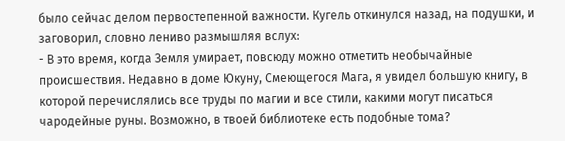было сейчас делом первостепенной важности. Кугель откинулся назад, на подушки, и заговорил, словно лениво размышляя вслух:
- В это время, когда Земля умирает, повсюду можно отметить необычайные происшествия. Недавно в доме Юкуну, Смеющегося Мага, я увидел большую книгу, в которой перечислялись все труды по магии и все стили, какими могут писаться чародейные руны. Возможно, в твоей библиотеке есть подобные тома?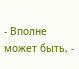- Вполне может быть, -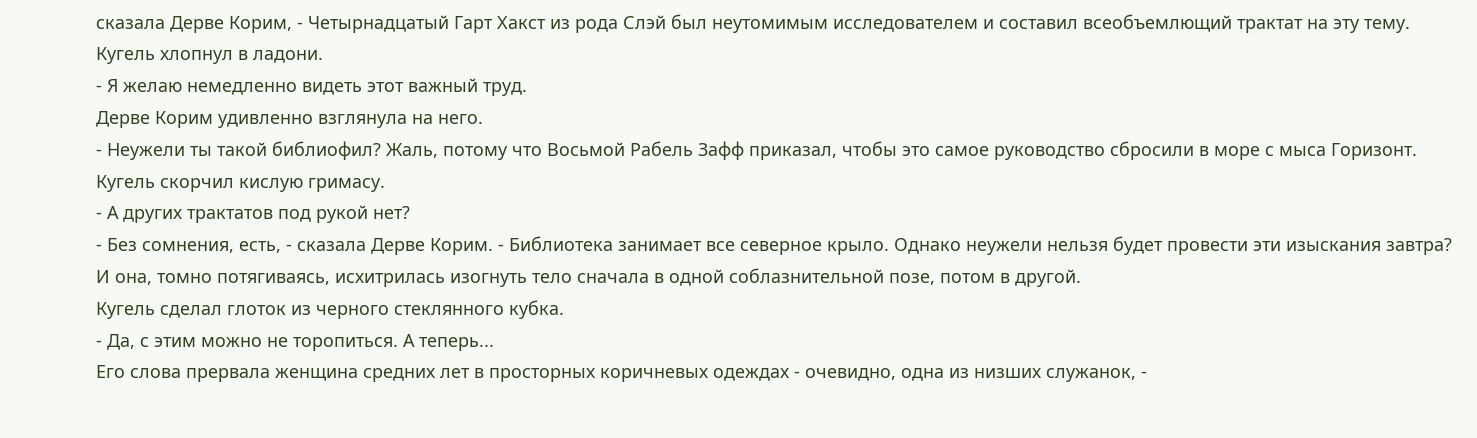сказала Дерве Корим, - Четырнадцатый Гарт Хакст из рода Слэй был неутомимым исследователем и составил всеобъемлющий трактат на эту тему.
Кугель хлопнул в ладони.
- Я желаю немедленно видеть этот важный труд.
Дерве Корим удивленно взглянула на него.
- Неужели ты такой библиофил? Жаль, потому что Восьмой Рабель Зафф приказал, чтобы это самое руководство сбросили в море с мыса Горизонт.
Кугель скорчил кислую гримасу.
- А других трактатов под рукой нет?
- Без сомнения, есть, - сказала Дерве Корим. - Библиотека занимает все северное крыло. Однако неужели нельзя будет провести эти изыскания завтра?
И она, томно потягиваясь, исхитрилась изогнуть тело сначала в одной соблазнительной позе, потом в другой.
Кугель сделал глоток из черного стеклянного кубка.
- Да, с этим можно не торопиться. А теперь...
Его слова прервала женщина средних лет в просторных коричневых одеждах - очевидно, одна из низших служанок, -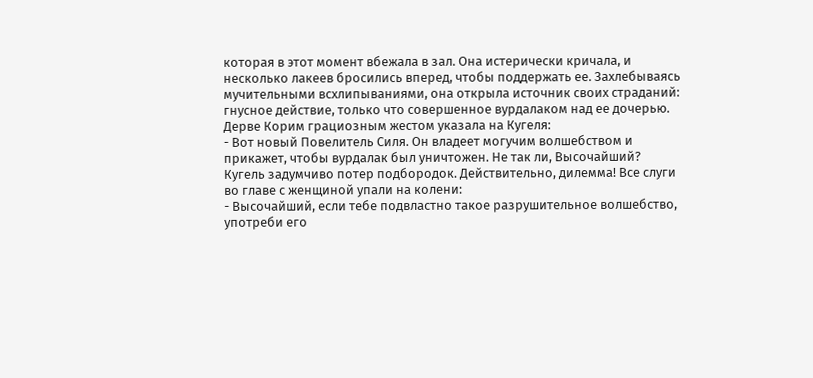которая в этот момент вбежала в зал. Она истерически кричала, и несколько лакеев бросились вперед, чтобы поддержать ее. Захлебываясь мучительными всхлипываниями, она открыла источник своих страданий: гнусное действие, только что совершенное вурдалаком над ее дочерью.
Дерве Корим грациозным жестом указала на Кугеля:
- Вот новый Повелитель Силя. Он владеет могучим волшебством и прикажет, чтобы вурдалак был уничтожен. Не так ли, Высочайший?
Кугель задумчиво потер подбородок. Действительно, дилемма! Все слуги во главе с женщиной упали на колени:
- Высочайший, если тебе подвластно такое разрушительное волшебство, употреби его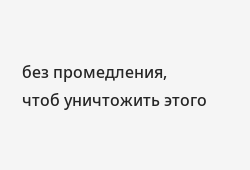без промедления, чтоб уничтожить этого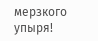мерзкого упыря!